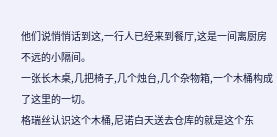他们说悄悄话到这,一行人已经来到餐厅,这是一间离厨房不远的小隔间。
一张长木桌,几把椅子,几个烛台,几个杂物箱,一个木桶构成了这里的一切。
格瑞丝认识这个木桶,尼诺白天送去仓库的就是这个东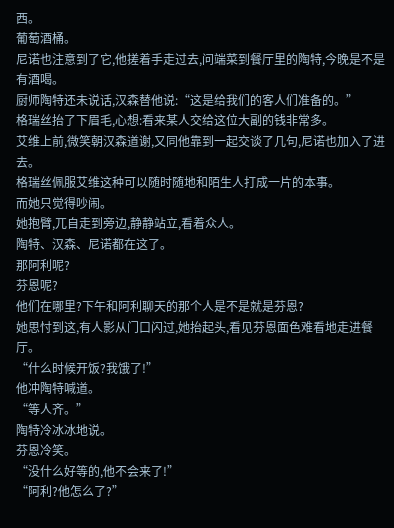西。
葡萄酒桶。
尼诺也注意到了它,他搓着手走过去,问端菜到餐厅里的陶特,今晚是不是有酒喝。
厨师陶特还未说话,汉森替他说:“这是给我们的客人们准备的。”
格瑞丝抬了下眉毛,心想:看来某人交给这位大副的钱非常多。
艾维上前,微笑朝汉森道谢,又同他靠到一起交谈了几句,尼诺也加入了进去。
格瑞丝佩服艾维这种可以随时随地和陌生人打成一片的本事。
而她只觉得吵闹。
她抱臂,兀自走到旁边,静静站立,看着众人。
陶特、汉森、尼诺都在这了。
那阿利呢?
芬恩呢?
他们在哪里?下午和阿利聊天的那个人是不是就是芬恩?
她思忖到这,有人影从门口闪过,她抬起头,看见芬恩面色难看地走进餐厅。
“什么时候开饭?我饿了!”
他冲陶特喊道。
“等人齐。”
陶特冷冰冰地说。
芬恩冷笑。
“没什么好等的,他不会来了!”
“阿利?他怎么了?”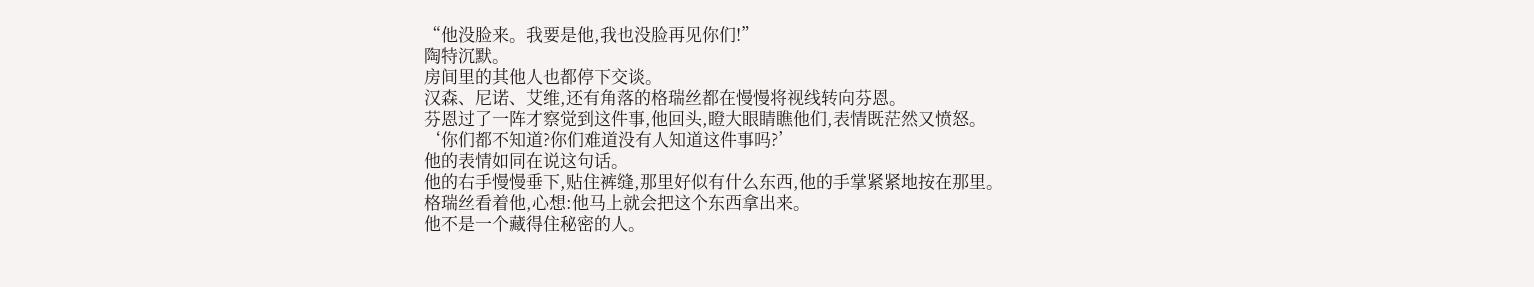“他没脸来。我要是他,我也没脸再见你们!”
陶特沉默。
房间里的其他人也都停下交谈。
汉森、尼诺、艾维,还有角落的格瑞丝都在慢慢将视线转向芬恩。
芬恩过了一阵才察觉到这件事,他回头,瞪大眼睛瞧他们,表情既茫然又愤怒。
‘你们都不知道?你们难道没有人知道这件事吗?’
他的表情如同在说这句话。
他的右手慢慢垂下,贴住裤缝,那里好似有什么东西,他的手掌紧紧地按在那里。
格瑞丝看着他,心想:他马上就会把这个东西拿出来。
他不是一个藏得住秘密的人。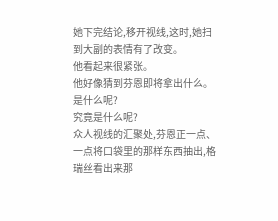她下完结论,移开视线,这时,她扫到大副的表情有了改变。
他看起来很紧张。
他好像猜到芬恩即将拿出什么。
是什么呢?
究竟是什么呢?
众人视线的汇聚处,芬恩正一点、一点将口袋里的那样东西抽出,格瑞丝看出来那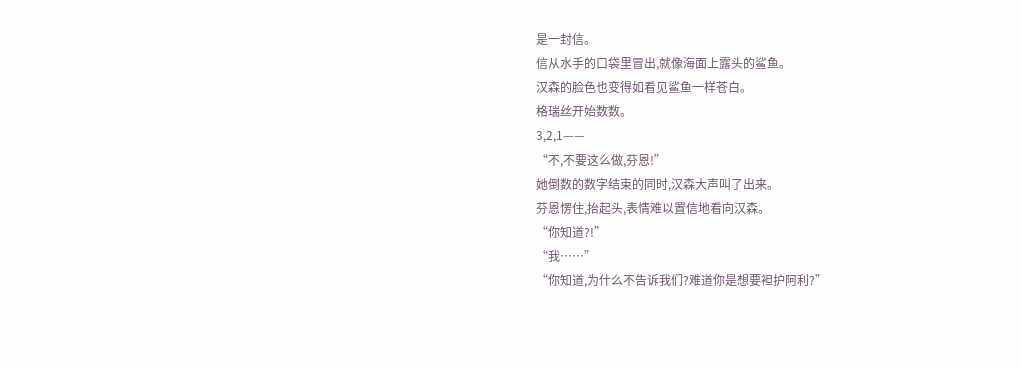是一封信。
信从水手的口袋里冒出,就像海面上露头的鲨鱼。
汉森的脸色也变得如看见鲨鱼一样苍白。
格瑞丝开始数数。
3,2,1——
“不,不要这么做,芬恩!”
她倒数的数字结束的同时,汉森大声叫了出来。
芬恩愣住,抬起头,表情难以置信地看向汉森。
“你知道?!”
“我……”
“你知道,为什么不告诉我们?难道你是想要袒护阿利?”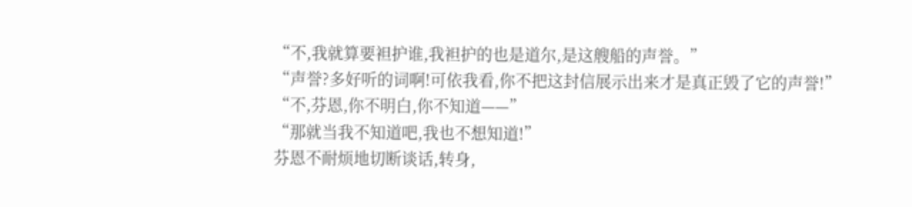“不,我就算要袒护谁,我袒护的也是道尔,是这艘船的声誉。”
“声誉?多好听的词啊!可依我看,你不把这封信展示出来才是真正毁了它的声誉!”
“不,芬恩,你不明白,你不知道——”
“那就当我不知道吧,我也不想知道!”
芬恩不耐烦地切断谈话,转身,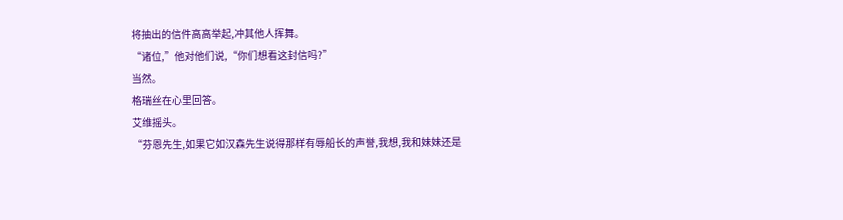将抽出的信件高高举起,冲其他人挥舞。
“诸位,”他对他们说,“你们想看这封信吗?”
当然。
格瑞丝在心里回答。
艾维摇头。
“芬恩先生,如果它如汉森先生说得那样有辱船长的声誉,我想,我和妹妹还是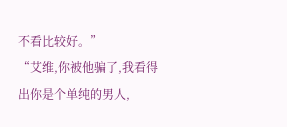不看比较好。”
“艾维,你被他骗了,我看得出你是个单纯的男人,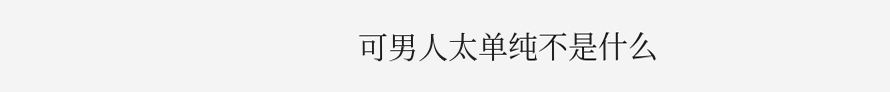可男人太单纯不是什么